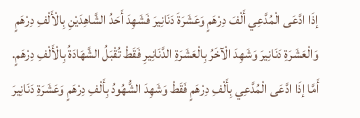إذَا ادَّعَى الْمُدَّعِي أَلْفَ دِرْهَمٍ وَعَشَرَةَ دَنَانِيرَ فَشَهِدَ أَحَدُ الشَّاهِدَيْنِ بِالْأَلْفِ دِرْهَمٍ وَالْعَشَرَةِ دَنَانِيرَ وَشَهِدَ الْآخَرُ بِالْعَشَرَةِ الدَّنَانِيرِ فَقَطْ تُقْبَلُ الشَّهَادَةُ بِالْأَلْفِ دِرْهَمٍ. أَمَّا إذَا ادَّعَى الْمُدَّعِي بِأَلْفِ دِرْهَمٍ فَقَطْ وَشَهِدَ الشُّهُودُ بِأَلْفِ دِرْهَمٍ وَعَشَرَةِ دَنَانِيرَ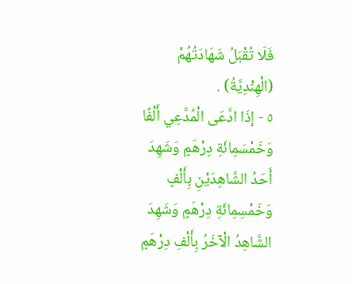فَلَا تُقْبَلُ شَهَادَتُهُمْ (الْهِنْدِيَّةُ) .
٥ - إذَا ادَّعَى الْمُدَّعِي أَلْفًا وَخَمْسَمِائَةِ دِرْهَمٍ وَشَهِدَ أَحَدُ الشَّاهِدَيْنِ بِأَلْفٍ وَخَمْسِمِائَةِ دِرْهَمٍ وَشَهِدَ الشَّاهِدُ الْآخَرُ بِأَلْفِ دِرْهَمٍ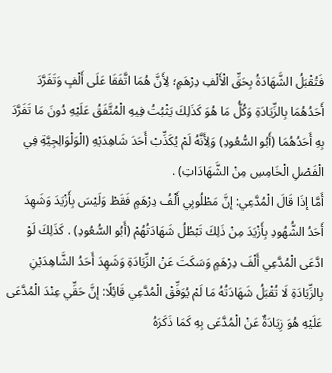فَتُقْبَلُ الشَّهَادَةُ بِحَقِّ الْأَلْفِ دِرْهَمٍ؛ لِأَنَّ هُمَا اتَّفَقَا عَلَى أَلْفٍ وَتَفَرَّدَ أَحَدُهُمَا بِالزِّيَادَةِ وَكُلُّ مَا هُوَ كَذَلِكَ يَثْبُتُ فِيهِ الْمُتَّفَقُ عَلَيْهِ دُونَ مَا تَفَرَّدَ بِهِ أَحَدُهُمَا (أَبُو السُّعُودِ) وَلِأَنَّهُ لَمْ يُكَذِّبْ أَحَدَ شَاهِدَيْهِ (الْوَلْوَالِجِيَّةِ فِي الْفَصْلِ الْخَامِسِ مِنْ الشَّهَادَاتِ) .
أَمَّا إذَا قَالَ الْمُدَّعِي: إنَّ مَطْلُوبِي أَلْفُ دِرْهَمٍ فَقَطْ وَلَيْسَ بِأَزْيَدَ وَشَهِدَ أَحَدُ الشُّهُودِ بِأَزْيَدَ مِنْ ذَلِكَ تَبْطُلُ شَهَادَتُهُمْ (أَبُو السُّعُودِ) . كَذَلِكَ لَوْ ادَّعَى الْمُدَّعِي أَلْفَ دِرْهَمٍ وَسَكَتَ عَنْ الزِّيَادَةِ وَشَهِدَ أَحَدُ الشَّاهِدَيْنِ بِالزِّيَادَةِ لَا تُقْبَلُ شَهَادَتُهُ مَا لَمْ يُوَفِّقْ الْمُدَّعِي قَائِلًا: إنَّ حَقِّي عِنْدَ الْمُدَّعَى عَلَيْهِ هُوَ زِيَادَةٌ عَنْ الْمُدَّعَى بِهِ كَمَا ذَكَرَهُ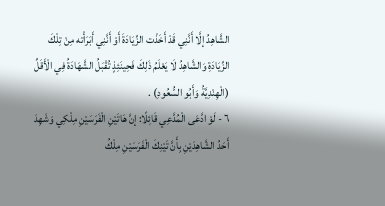الشَّاهِدُ إلَّا أَنَّنِي قَدْ أَخَذْت الزِّيَادَةَ أَوْ أَنَّنِي أَبَرَأْته مِنْ تِلْكَ الزِّيَادَةِ وَالشَّاهِدُ لَا يَعْلَمُ ذَلِكَ فَحِينَئِذٍ تُقْبَلُ الشَّهَادَةُ فِي الْأَقَلِّ (الْهِنْدِيَّةُ وَأَبُو السُّعُودِ) .
٦ - لَوْ ادَّعَى الْمُدَّعِي قَائِلًا: إنَّ هَاتَيْنِ الْفَرَسَيْنِ مِلْكِي وَشَهِدَ أَحَدُ الشَّاهِدَيْنِ بِأَنَّ تَيْنِكَ الْفَرَسَيْنِ مِلْكُ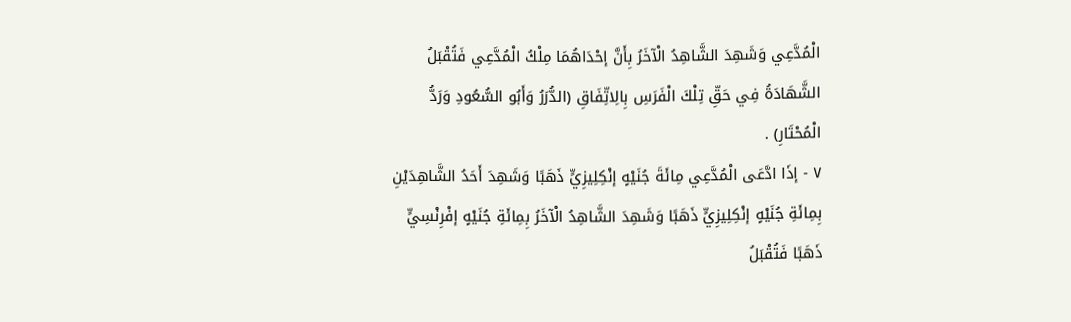الْمُدَّعِي وَشَهِدَ الشَّاهِدُ الْآخَرُ بِأَنَّ إحْدَاهُمَا مِلْكُ الْمُدَّعِي فَتُقْبَلُ الشَّهَادَةُ فِي حَقِّ تِلْكَ الْفَرَسِ بِالِاتِّفَاقِ (الدُّرَرُ وَأَبُو السُّعُودِ وَرَدُّ الْمُحْتَارِ) .
٧ - إذَا ادَّعَى الْمُدَّعِي مِائَةَ جُنَيْهٍ إنْكِلِيزِيٍّ ذَهَبًا وَشَهِدَ أَحَدُ الشَّاهِدَيْنِ بِمِائَةِ جُنَيْهٍ إنْكِلِيزِيٍّ ذَهَبًا وَشَهِدَ الشَّاهِدُ الْآخَرُ بِمِائَةِ جُنَيْهٍ إفْرِنْسِيٍّ ذَهَبًا فَتُقْبَلُ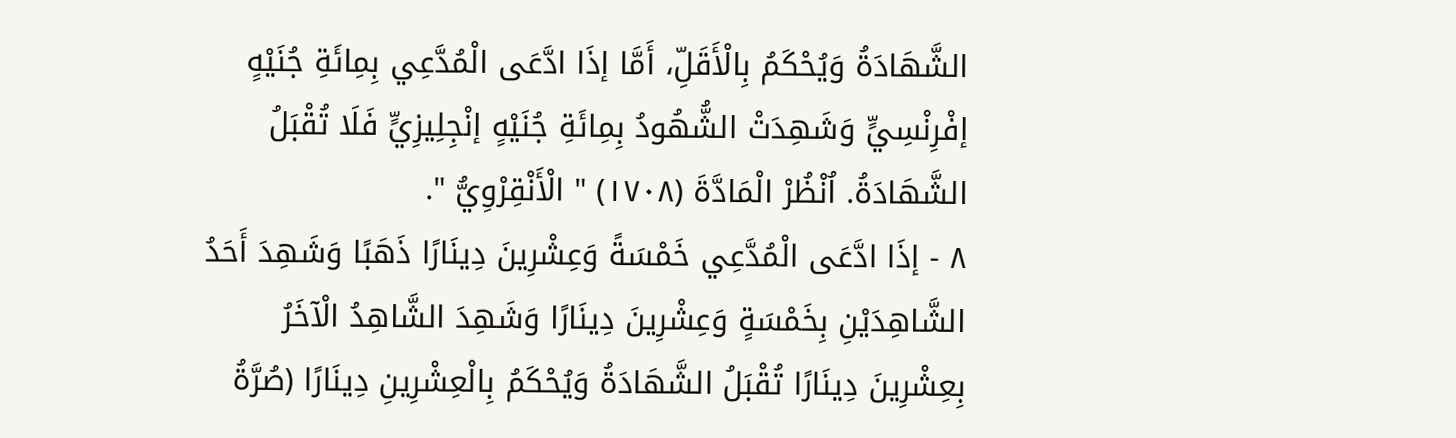الشَّهَادَةُ وَيُحْكَمُ بِالْأَقَلِّ، أَمَّا إذَا ادَّعَى الْمُدَّعِي بِمِائَةِ جُنَيْهٍ إفْرِنْسِيٍّ وَشَهِدَتْ الشُّهُودُ بِمِائَةِ جُنَيْهٍ إنْجِلِيزِيٍّ فَلَا تُقْبَلُ الشَّهَادَةُ. اُنْظُرْ الْمَادَّةَ (١٧٠٨) " الْأَنْقِرْوِيُّ ".
٨ - إذَا ادَّعَى الْمُدَّعِي خَمْسَةً وَعِشْرِينَ دِينَارًا ذَهَبًا وَشَهِدَ أَحَدُ الشَّاهِدَيْنِ بِخَمْسَةٍ وَعِشْرِينَ دِينَارًا وَشَهِدَ الشَّاهِدُ الْآخَرُ بِعِشْرِينَ دِينَارًا تُقْبَلُ الشَّهَادَةُ وَيُحْكَمُ بِالْعِشْرِينِ دِينَارًا (صُرَّةُ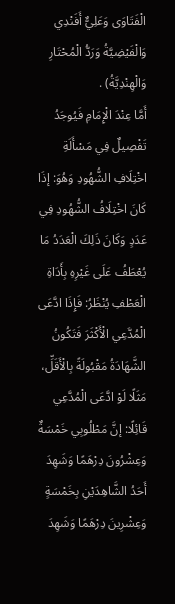الْفَتَاوَى وَعَلِيٌّ أَفَنْدِي وَالْفَيْضِيَّةُ وَرَدُّ الْمُحْتَارِ وَالْهِنْدِيَّةُ) .
أَمَّا عِنْدَ الْإِمَامِ فَيُوجَدُ تَفْصِيلٌ فِي مَسْأَلَةِ اخْتِلَافِ الشُّهُودِ وَهُوَ: إذَا كَانَ اخْتِلَافُ الشُّهُودِ فِي عَدَدٍ وَكَانَ ذَلِكَ الْعَدَدُ مَا يُعْطَفُ عَلَى غَيْرِهِ بِأَدَاةِ الْعَطْفِ يُنْظَرُ: فَإِذَا ادَّعَى الْمُدَّعِي الْأَكْثَرَ فَتَكُونُ الشَّهَادَةُ مَقْبُولَةً بِالْأَقَلِّ، مَثَلًا لَوْ ادَّعَى الْمُدَّعِي قَائِلًا: إنَّ مَطْلُوبِي خَمْسَةٌ وَعِشْرُونَ دِرْهَمًا وَشَهِدَ أَحَدُ الشَّاهِدَيْنِ بِخَمْسَةٍ وَعِشْرِينَ دِرْهَمًا وَشَهِدَ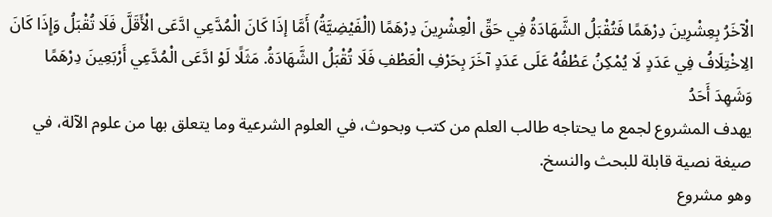الْآخَرُ بِعِشْرِينَ دِرْهَمًا فَتُقْبَلُ الشَّهَادَةُ فِي حَقِّ الْعِشْرِينَ دِرْهَمًا (الْفَيْضِيَّةُ) أَمَّا إذَا كَانَ الْمُدَّعِي ادَّعَى الْأَقَلَّ فَلَا تُقْبَلُ وَإِذَا كَانَ الِاخْتِلَافُ فِي عَدَدٍ لَا يُمْكِنُ عَطْفُهُ عَلَى عَدَدٍ آخَرَ بِحَرْفِ الْعَطْفِ فَلَا تُقْبَلُ الشَّهَادَةُ. مَثَلًا لَوْ ادَّعَى الْمُدَّعِي أَرْبَعِينَ دِرْهَمًا وَشَهِدَ أَحَدُ
يهدف المشروع لجمع ما يحتاجه طالب العلم من كتب وبحوث، في العلوم الشرعية وما يتعلق بها من علوم الآلة، في صيغة نصية قابلة للبحث والنسخ.
وهو مشروع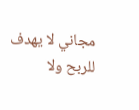مجاني لا يهدف للربح ولا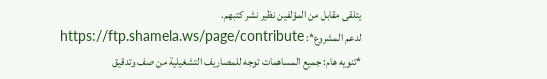يتلقى مقابل من المؤلفين نظير نشر كتبهم.
لدعم المشروع*: https://ftp.shamela.ws/page/contribute
*تنويه هام: جميع المساهمات توجه للمصاريف التشغيلية من صف وتدقيق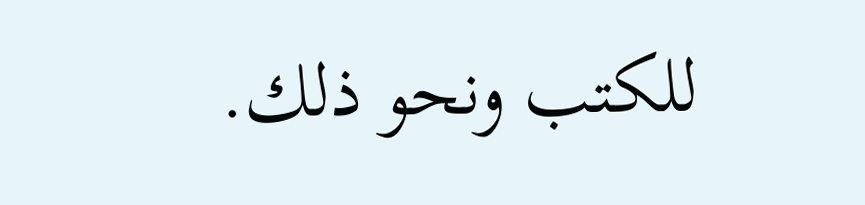للكتب ونحو ذلك.